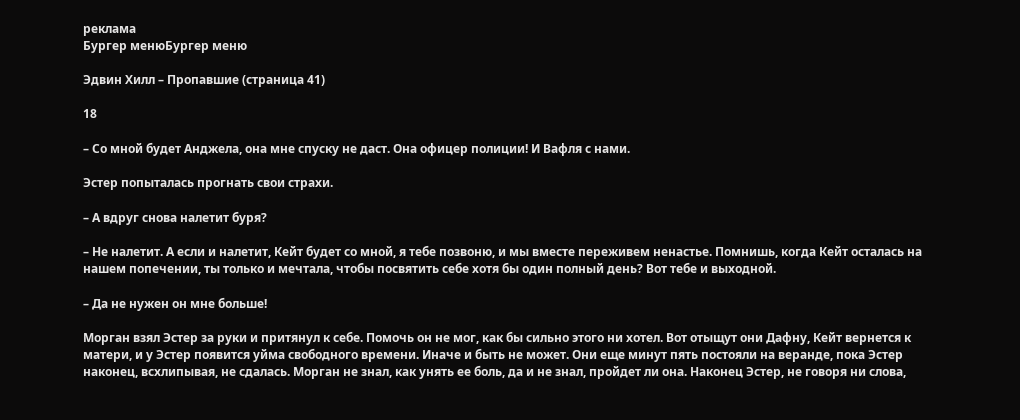реклама
Бургер менюБургер меню

Эдвин Хилл – Пропавшие (страница 41)

18

– Со мной будет Анджела, она мне спуску не даст. Она офицер полиции! И Вафля с нами.

Эстер попыталась прогнать свои страхи.

– А вдруг снова налетит буря?

– Не налетит. А если и налетит, Кейт будет со мной, я тебе позвоню, и мы вместе переживем ненастье. Помнишь, когда Кейт осталась на нашем попечении, ты только и мечтала, чтобы посвятить себе хотя бы один полный день? Вот тебе и выходной.

– Да не нужен он мне больше!

Морган взял Эстер за руки и притянул к себе. Помочь он не мог, как бы сильно этого ни хотел. Вот отыщут они Дафну, Кейт вернется к матери, и у Эстер появится уйма свободного времени. Иначе и быть не может. Они еще минут пять постояли на веранде, пока Эстер наконец, всхлипывая, не сдалась. Морган не знал, как унять ее боль, да и не знал, пройдет ли она. Наконец Эстер, не говоря ни слова,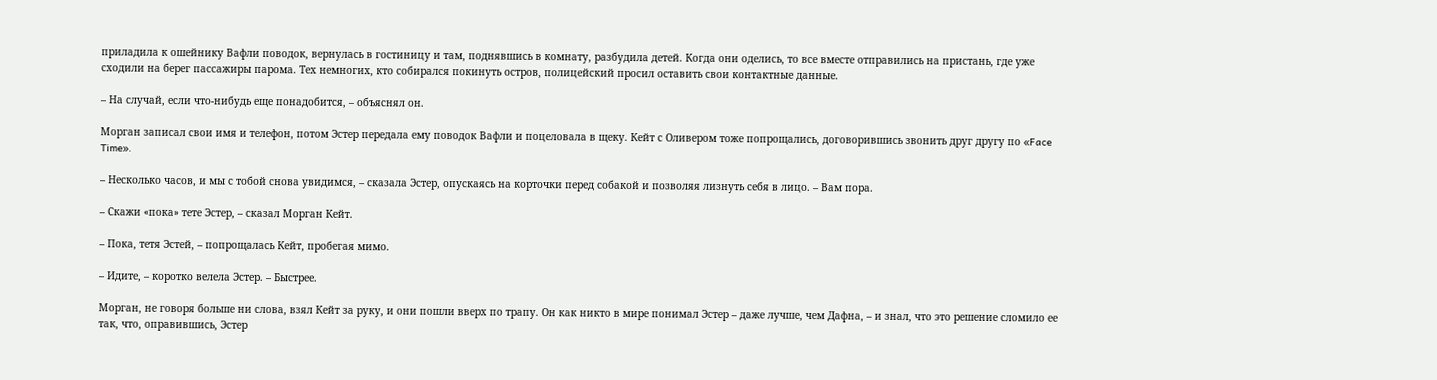приладила к ошейнику Вафли поводок, вернулась в гостиницу и там, поднявшись в комнату, разбудила детей. Когда они оделись, то все вместе отправились на пристань, где уже сходили на берег пассажиры парома. Тех немногих, кто собирался покинуть остров, полицейский просил оставить свои контактные данные.

– На случай, если что-нибудь еще понадобится, – объяснял он.

Морган записал свои имя и телефон, потом Эстер передала ему поводок Вафли и поцеловала в щеку. Кейт с Оливером тоже попрощались, договорившись звонить друг другу по «Face Time».

– Несколько часов, и мы с тобой снова увидимся, – сказала Эстер, опускаясь на корточки перед собакой и позволяя лизнуть себя в лицо. – Вам пора.

– Скажи «пока» тете Эстер, – сказал Морган Кейт.

– Пока, тетя Эстей, – попрощалась Кейт, пробегая мимо.

– Идите, – коротко велела Эстер. – Быстрее.

Морган, не говоря больше ни слова, взял Кейт за руку, и они пошли вверх по трапу. Он как никто в мире понимал Эстер – даже лучше, чем Дафна, – и знал, что это решение сломило ее так, что, оправившись, Эстер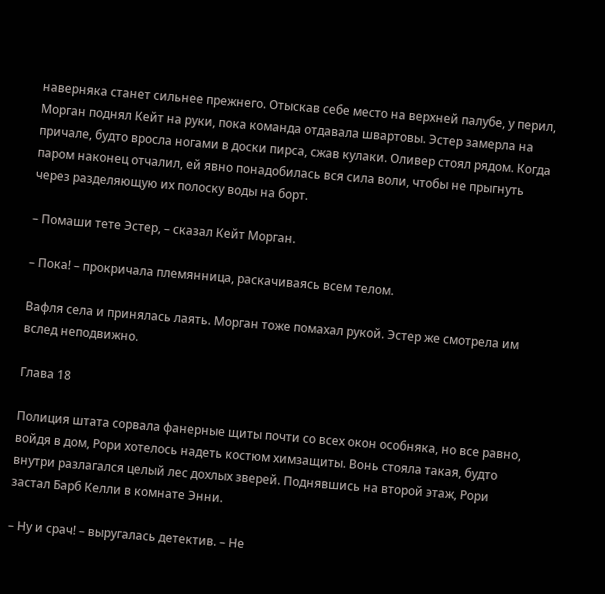наверняка станет сильнее прежнего. Отыскав себе место на верхней палубе, у перил, Морган поднял Кейт на руки, пока команда отдавала швартовы. Эстер замерла на причале, будто вросла ногами в доски пирса, сжав кулаки. Оливер стоял рядом. Когда паром наконец отчалил, ей явно понадобилась вся сила воли, чтобы не прыгнуть через разделяющую их полоску воды на борт.

– Помаши тете Эстер, – сказал Кейт Морган.

– Пока! – прокричала племянница, раскачиваясь всем телом.

Вафля села и принялась лаять. Морган тоже помахал рукой. Эстер же смотрела им вслед неподвижно.

Глава 18

Полиция штата сорвала фанерные щиты почти со всех окон особняка, но все равно, войдя в дом, Рори хотелось надеть костюм химзащиты. Вонь стояла такая, будто внутри разлагался целый лес дохлых зверей. Поднявшись на второй этаж, Рори застал Барб Келли в комнате Энни.

– Ну и срач! – выругалась детектив. – Не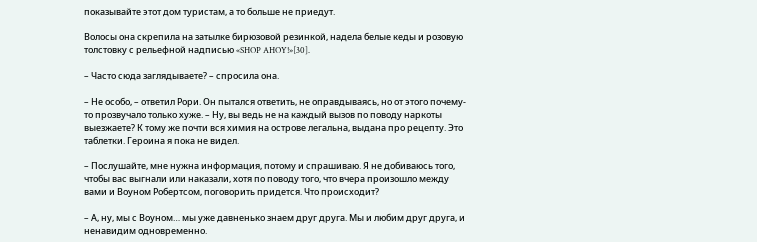показывайте этот дом туристам, а то больше не приедут.

Волосы она скрепила на затылке бирюзовой резинкой, надела белые кеды и розовую толстовку с рельефной надписью «SHOP AHOY!»[30].

– Часто сюда заглядываете? – спросила она.

– Не особо, – ответил Рори. Он пытался ответить, не оправдываясь, но от этого почему-то прозвучало только хуже. – Ну, вы ведь не на каждый вызов по поводу наркоты выезжаете? К тому же почти вся химия на острове легальна, выдана про рецепту. Это таблетки. Героина я пока не видел.

– Послушайте, мне нужна информация, потому и спрашиваю. Я не добиваюсь того, чтобы вас выгнали или наказали, хотя по поводу того, что вчера произошло между вами и Воуном Робертсом, поговорить придется. Что происходит?

– А, ну, мы с Воуном… мы уже давненько знаем друг друга. Мы и любим друг друга, и ненавидим одновременно.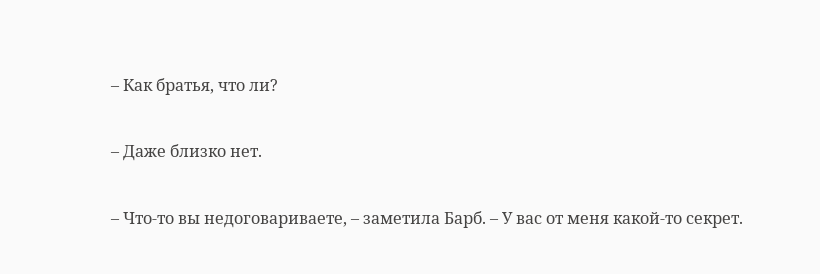– Как братья, что ли?

– Даже близко нет.

– Что-то вы недоговариваете, – заметила Барб. – У вас от меня какой-то секрет.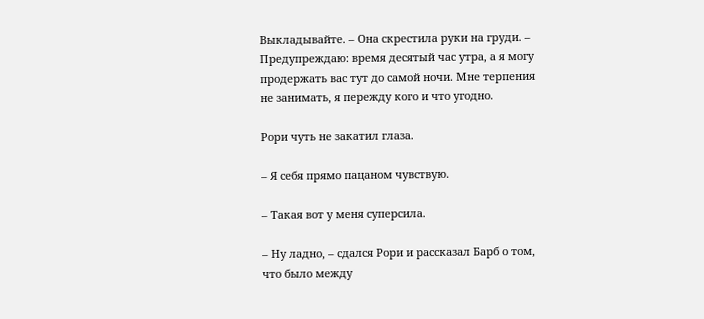Выкладывайте. – Она скрестила руки на груди. – Предупреждаю: время десятый час утра, а я могу продержать вас тут до самой ночи. Мне терпения не занимать, я пережду кого и что угодно.

Рори чуть не закатил глаза.

– Я себя прямо пацаном чувствую.

– Такая вот у меня суперсила.

– Ну ладно, – сдался Рори и рассказал Барб о том, что было между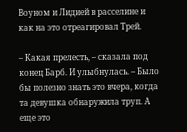Воуном и Лидией в расселине и как на это отреагировал Трей.

– Какая прелесть, – сказала под конец Барб. И улыбнулась. – Было бы полезно знать это вчера, когда та девушка обнаружила труп. А еще это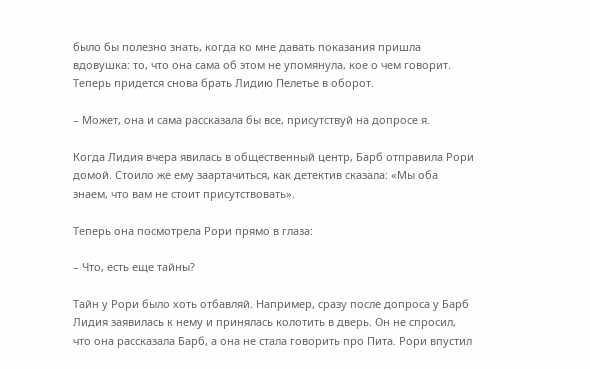было бы полезно знать, когда ко мне давать показания пришла вдовушка: то, что она сама об этом не упомянула, кое о чем говорит. Теперь придется снова брать Лидию Пелетье в оборот.

– Может, она и сама рассказала бы все, присутствуй на допросе я.

Когда Лидия вчера явилась в общественный центр, Барб отправила Рори домой. Стоило же ему заартачиться, как детектив сказала: «Мы оба знаем, что вам не стоит присутствовать».

Теперь она посмотрела Рори прямо в глаза:

– Что, есть еще тайны?

Тайн у Рори было хоть отбавляй. Например, сразу после допроса у Барб Лидия заявилась к нему и принялась колотить в дверь. Он не спросил, что она рассказала Барб, а она не стала говорить про Пита. Рори впустил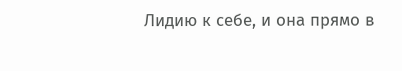Лидию к себе, и она прямо в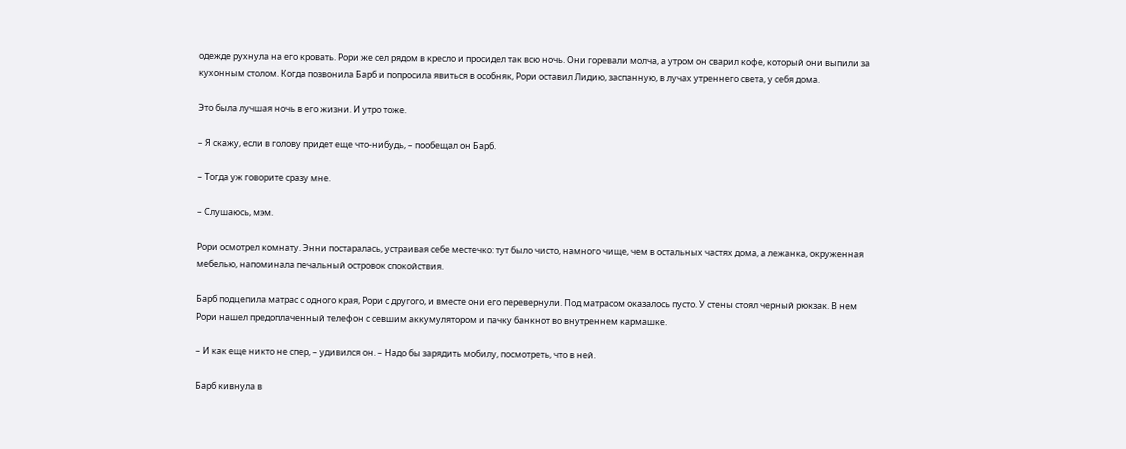одежде рухнула на его кровать. Рори же сел рядом в кресло и просидел так всю ночь. Они горевали молча, а утром он сварил кофе, который они выпили за кухонным столом. Когда позвонила Барб и попросила явиться в особняк, Рори оставил Лидию, заспанную, в лучах утреннего света, у себя дома.

Это была лучшая ночь в его жизни. И утро тоже.

– Я скажу, если в голову придет еще что-нибудь, – пообещал он Барб.

– Тогда уж говорите сразу мне.

– Слушаюсь, мэм.

Рори осмотрел комнату. Энни постаралась, устраивая себе местечко: тут было чисто, намного чище, чем в остальных частях дома, а лежанка, окруженная мебелью, напоминала печальный островок спокойствия.

Барб подцепила матрас с одного края, Рори с другого, и вместе они его перевернули. Под матрасом оказалось пусто. У стены стоял черный рюкзак. В нем Рори нашел предоплаченный телефон с севшим аккумулятором и пачку банкнот во внутреннем кармашке.

– И как еще никто не спер, – удивился он. – Надо бы зарядить мобилу, посмотреть, что в ней.

Барб кивнула в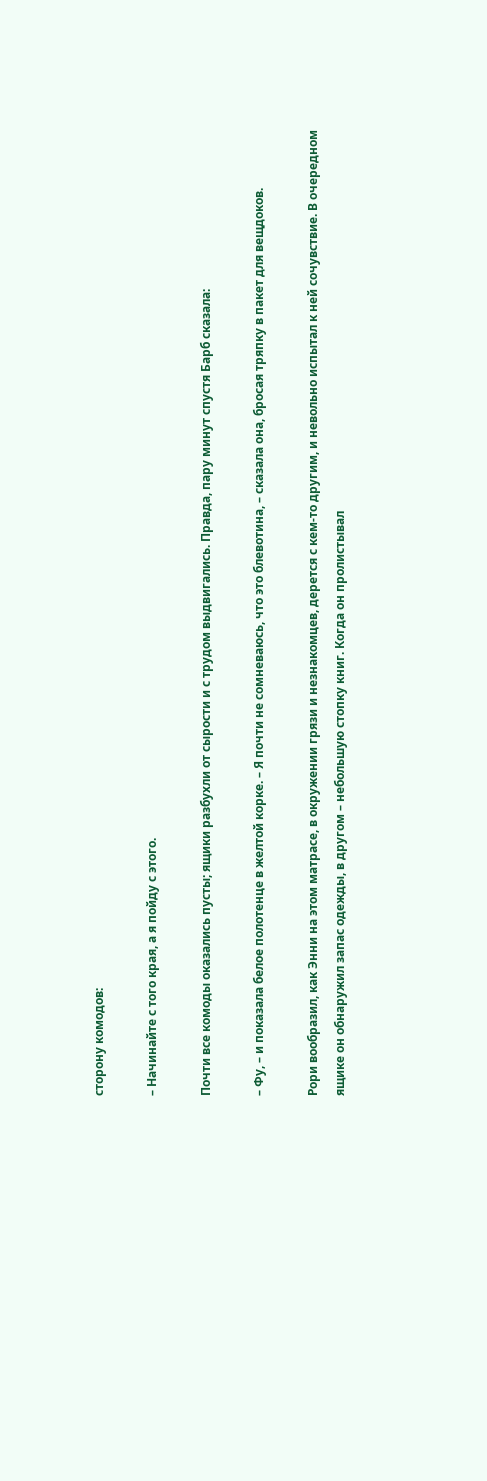сторону комодов:

– Начинайте с того края, а я пойду с этого.

Почти все комоды оказались пусты; ящики разбухли от сырости и с трудом выдвигались. Правда, пару минут спустя Барб сказала:

– Фу, – и показала белое полотенце в желтой корке. – Я почти не сомневаюсь, что это блевотина, – сказала она, бросая тряпку в пакет для вещдоков.

Рори вообразил, как Энни на этом матрасе, в окружении грязи и незнакомцев, дерется с кем-то другим, и невольно испытал к ней сочувствие. В очередном ящике он обнаружил запас одежды, в другом – небольшую стопку книг. Когда он пролистывал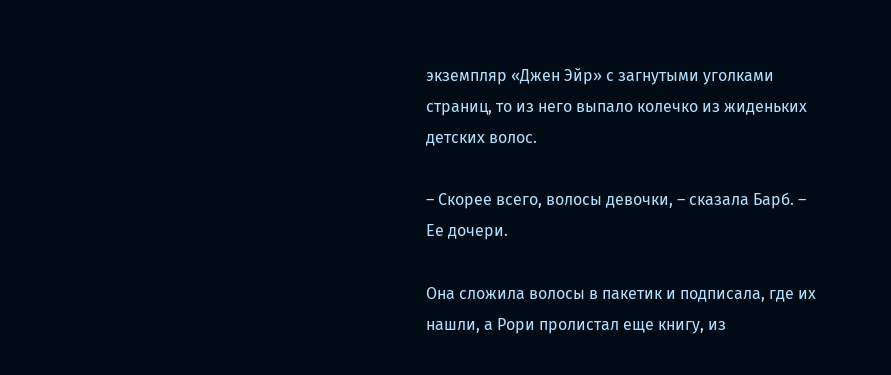экземпляр «Джен Эйр» с загнутыми уголками страниц, то из него выпало колечко из жиденьких детских волос.

– Скорее всего, волосы девочки, – сказала Барб. – Ее дочери.

Она сложила волосы в пакетик и подписала, где их нашли, а Рори пролистал еще книгу, из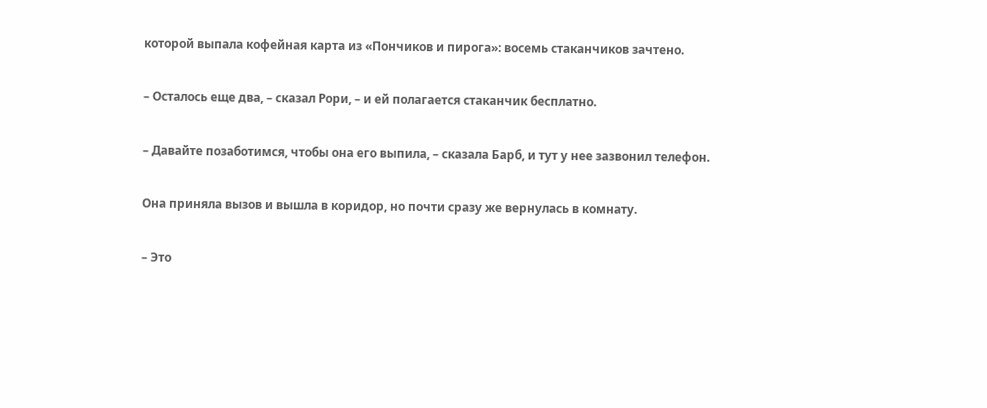которой выпала кофейная карта из «Пончиков и пирога»: восемь стаканчиков зачтено.

– Осталось еще два, – сказал Рори, – и ей полагается стаканчик бесплатно.

– Давайте позаботимся, чтобы она его выпила, – сказала Барб, и тут у нее зазвонил телефон.

Она приняла вызов и вышла в коридор, но почти сразу же вернулась в комнату.

– Это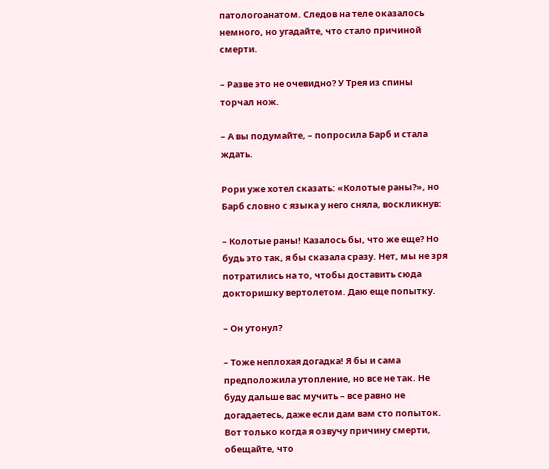патологоанатом. Следов на теле оказалось немного, но угадайте, что стало причиной смерти.

– Разве это не очевидно? У Трея из спины торчал нож.

– А вы подумайте, – попросила Барб и стала ждать.

Рори уже хотел сказать: «Колотые раны?», но Барб словно с языка у него сняла, воскликнув:

– Колотые раны! Казалось бы, что же еще? Но будь это так, я бы сказала сразу. Нет, мы не зря потратились на то, чтобы доставить сюда докторишку вертолетом. Даю еще попытку.

– Он утонул?

– Тоже неплохая догадка! Я бы и сама предположила утопление, но все не так. Не буду дальше вас мучить – все равно не догадаетесь, даже если дам вам сто попыток. Вот только когда я озвучу причину смерти, обещайте, что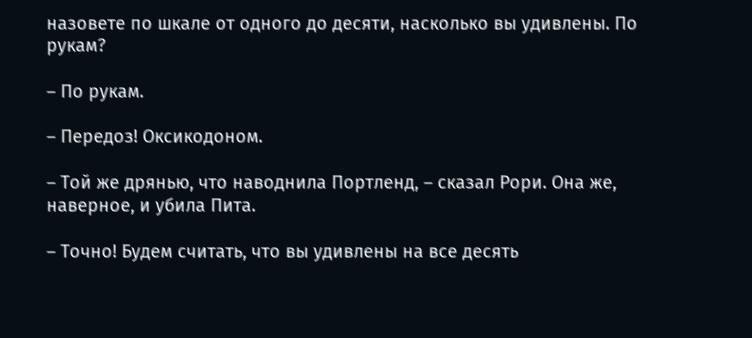назовете по шкале от одного до десяти, насколько вы удивлены. По рукам?

– По рукам.

– Передоз! Оксикодоном.

– Той же дрянью, что наводнила Портленд, – сказал Рори. Она же, наверное, и убила Пита.

– Точно! Будем считать, что вы удивлены на все десять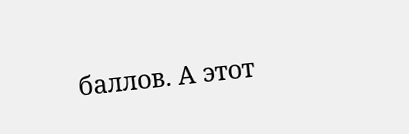баллов. А этот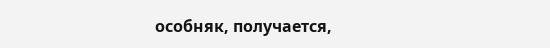особняк, получается,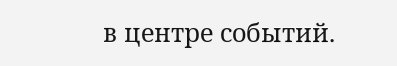в центре событий.